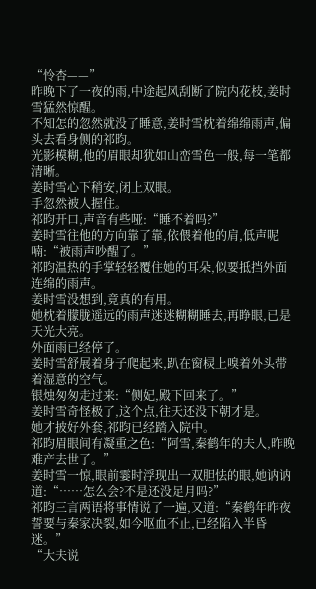“怜杏——”
昨晚下了一夜的雨,中途起风刮断了院内花枝,姜时雪猛然惊醒。
不知怎的忽然就没了睡意,姜时雪枕着绵绵雨声,偏头去看身侧的祁昀。
光影模糊,他的眉眼却犹如山峦雪色一般,每一笔都清晰。
姜时雪心下稍安,闭上双眼。
手忽然被人握住。
祁昀开口,声音有些哑:“睡不着吗?”
姜时雪往他的方向靠了靠,依偎着他的肩,低声呢喃:“被雨声吵醒了。”
祁昀温热的手掌轻轻覆住她的耳朵,似要抵挡外面连绵的雨声。
姜时雪没想到,竟真的有用。
她枕着朦胧遥远的雨声迷迷糊糊睡去,再睁眼,已是天光大亮。
外面雨已经停了。
姜时雪舒展着身子爬起来,趴在窗棂上嗅着外头带着湿意的空气。
银烛匆匆走过来:“侧妃,殿下回来了。”
姜时雪奇怪极了,这个点,往天还没下朝才是。
她才披好外套,祁昀已经踏入院中。
祁昀眉眼间有凝重之色:“阿雪,秦鹤年的夫人,昨晚难产去世了。”
姜时雪一惊,眼前霎时浮现出一双胆怯的眼,她讷讷道:“……怎么会?不是还没足月吗?”
祁昀三言两语将事情说了一遍,又道:“秦鹤年昨夜誓要与秦家决裂,如今呕血不止,已经陷入半昏迷。”
“大夫说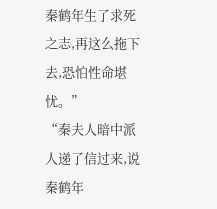秦鹤年生了求死之志,再这么拖下去,恐怕性命堪忧。”
“秦夫人暗中派人递了信过来,说秦鹤年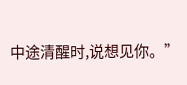中途清醒时,说想见你。”